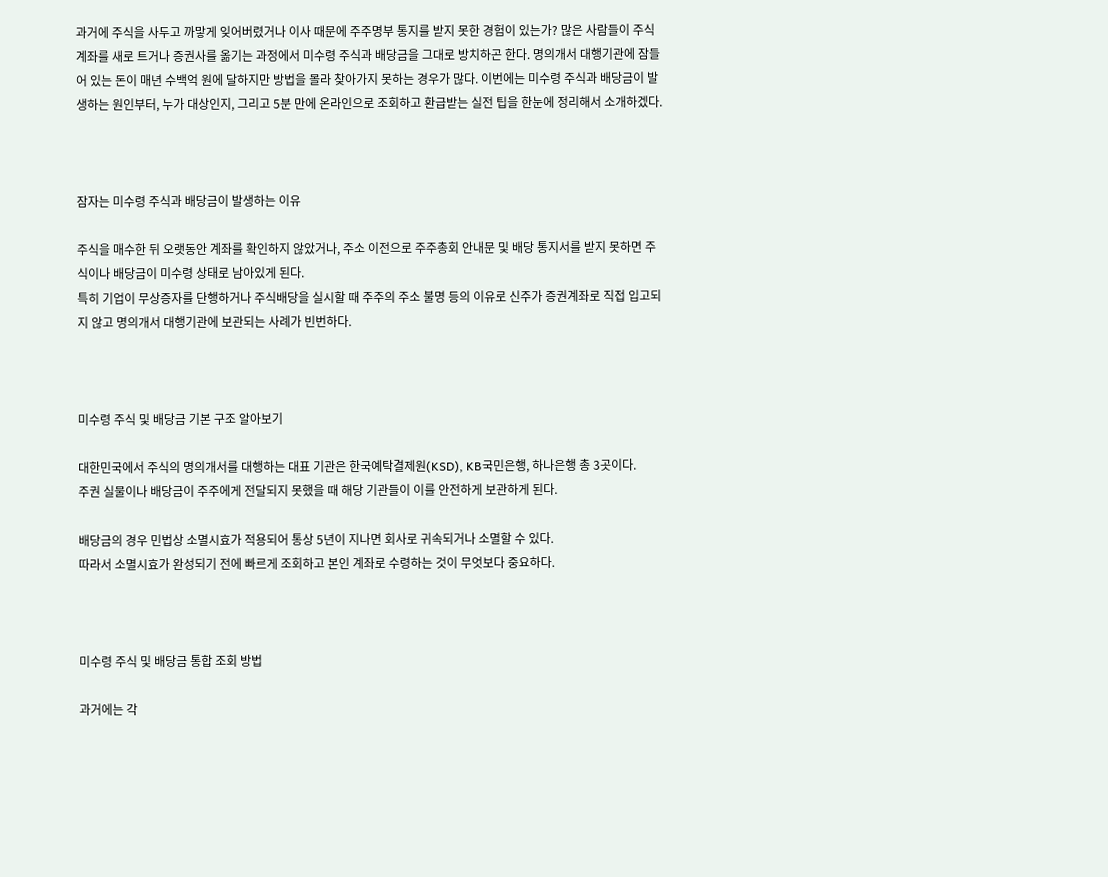과거에 주식을 사두고 까맣게 잊어버렸거나 이사 때문에 주주명부 통지를 받지 못한 경험이 있는가? 많은 사람들이 주식 계좌를 새로 트거나 증권사를 옮기는 과정에서 미수령 주식과 배당금을 그대로 방치하곤 한다. 명의개서 대행기관에 잠들어 있는 돈이 매년 수백억 원에 달하지만 방법을 몰라 찾아가지 못하는 경우가 많다. 이번에는 미수령 주식과 배당금이 발생하는 원인부터, 누가 대상인지, 그리고 5분 만에 온라인으로 조회하고 환급받는 실전 팁을 한눈에 정리해서 소개하겠다.



잠자는 미수령 주식과 배당금이 발생하는 이유

주식을 매수한 뒤 오랫동안 계좌를 확인하지 않았거나, 주소 이전으로 주주총회 안내문 및 배당 통지서를 받지 못하면 주식이나 배당금이 미수령 상태로 남아있게 된다.
특히 기업이 무상증자를 단행하거나 주식배당을 실시할 때 주주의 주소 불명 등의 이유로 신주가 증권계좌로 직접 입고되지 않고 명의개서 대행기관에 보관되는 사례가 빈번하다.



미수령 주식 및 배당금 기본 구조 알아보기

대한민국에서 주식의 명의개서를 대행하는 대표 기관은 한국예탁결제원(KSD), KB국민은행, 하나은행 총 3곳이다.
주권 실물이나 배당금이 주주에게 전달되지 못했을 때 해당 기관들이 이를 안전하게 보관하게 된다.

배당금의 경우 민법상 소멸시효가 적용되어 통상 5년이 지나면 회사로 귀속되거나 소멸할 수 있다.
따라서 소멸시효가 완성되기 전에 빠르게 조회하고 본인 계좌로 수령하는 것이 무엇보다 중요하다.



미수령 주식 및 배당금 통합 조회 방법

과거에는 각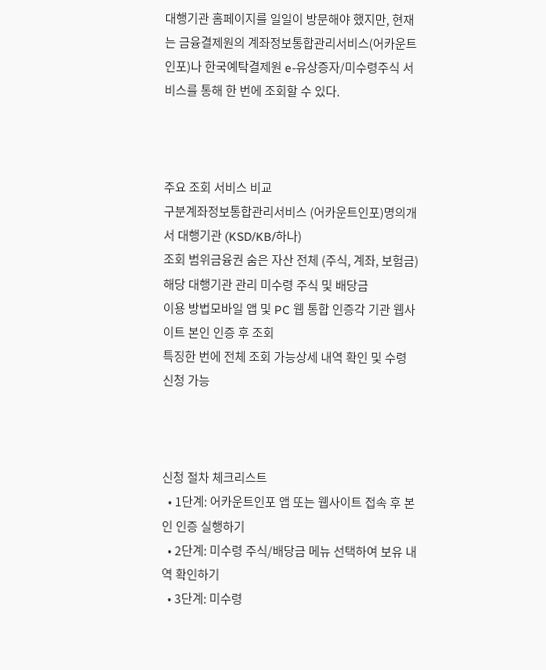대행기관 홈페이지를 일일이 방문해야 했지만, 현재는 금융결제원의 계좌정보통합관리서비스(어카운트인포)나 한국예탁결제원 e-유상증자/미수령주식 서비스를 통해 한 번에 조회할 수 있다.



주요 조회 서비스 비교
구분계좌정보통합관리서비스 (어카운트인포)명의개서 대행기관 (KSD/KB/하나)
조회 범위금융권 숨은 자산 전체 (주식, 계좌, 보험금)해당 대행기관 관리 미수령 주식 및 배당금
이용 방법모바일 앱 및 PC 웹 통합 인증각 기관 웹사이트 본인 인증 후 조회
특징한 번에 전체 조회 가능상세 내역 확인 및 수령 신청 가능



신청 절차 체크리스트
  • 1단계: 어카운트인포 앱 또는 웹사이트 접속 후 본인 인증 실행하기
  • 2단계: 미수령 주식/배당금 메뉴 선택하여 보유 내역 확인하기
  • 3단계: 미수령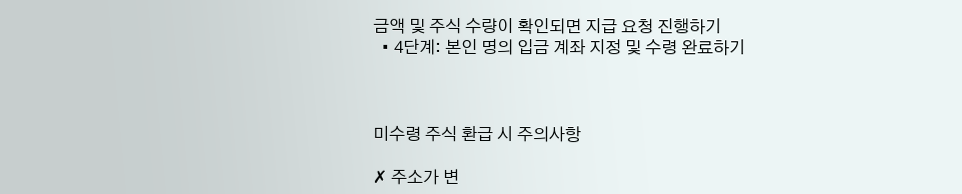금액 및 주식 수량이 확인되면 지급 요청 진행하기
  • 4단계: 본인 명의 입금 계좌 지정 및 수령 완료하기



미수령 주식 환급 시 주의사항

✗ 주소가 변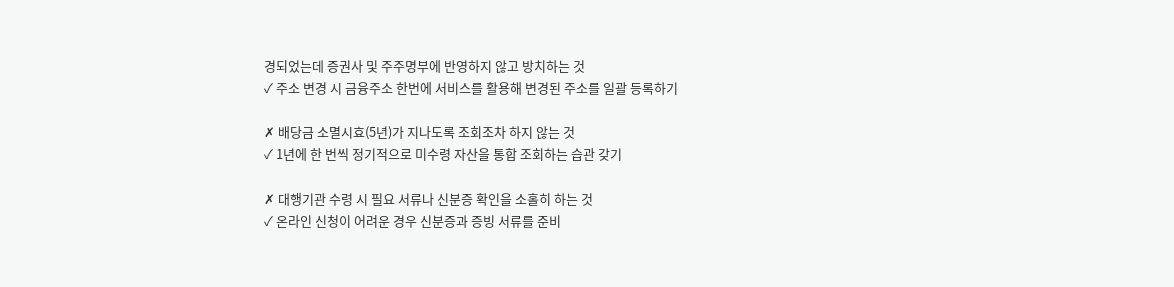경되었는데 증권사 및 주주명부에 반영하지 않고 방치하는 것
✓ 주소 변경 시 금융주소 한번에 서비스를 활용해 변경된 주소를 일괄 등록하기

✗ 배당금 소멸시효(5년)가 지나도록 조회조차 하지 않는 것
✓ 1년에 한 번씩 정기적으로 미수령 자산을 통합 조회하는 습관 갖기

✗ 대행기관 수령 시 필요 서류나 신분증 확인을 소홀히 하는 것
✓ 온라인 신청이 어려운 경우 신분증과 증빙 서류를 준비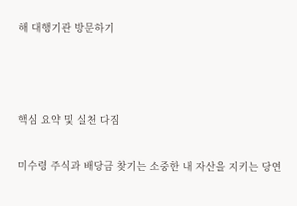해 대행기관 방문하기



핵심 요약 및 실천 다짐

미수령 주식과 배당금 찾기는 소중한 내 자산을 지키는 당연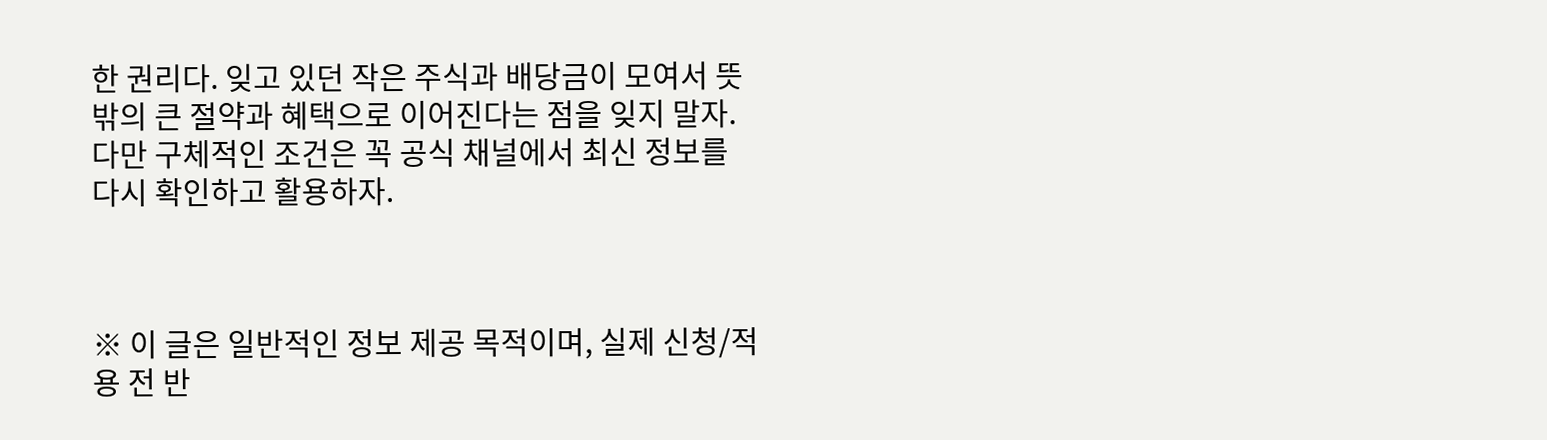한 권리다. 잊고 있던 작은 주식과 배당금이 모여서 뜻밖의 큰 절약과 혜택으로 이어진다는 점을 잊지 말자. 다만 구체적인 조건은 꼭 공식 채널에서 최신 정보를 다시 확인하고 활용하자.



※ 이 글은 일반적인 정보 제공 목적이며, 실제 신청/적용 전 반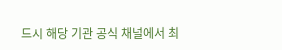드시 해당 기관 공식 채널에서 최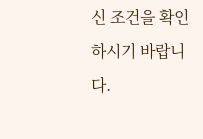신 조건을 확인하시기 바랍니다.